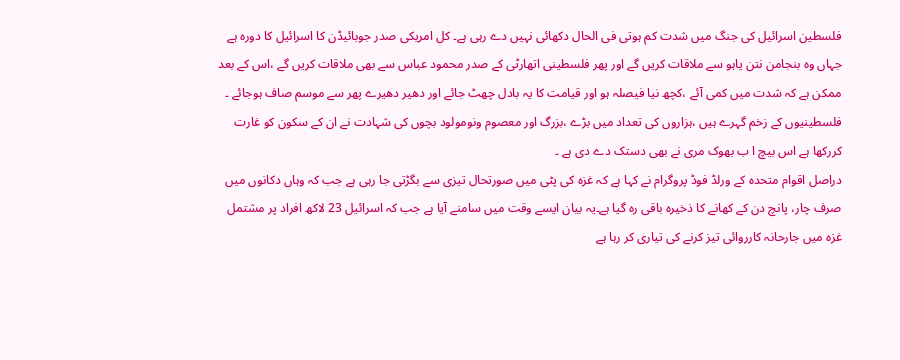فلسطین اسرائیل کی جنگ میں شدت کم ہوتی فی الحال دکھائی نہیں دے رہی ہے۔ کل امریکی صدر جوبائیڈن کا اسرائیل کا دورہ ہے جہاں وہ بنجامن نتن یاہو سے ملاقات کریں گے اور پھر فلسطینی اتھارٹی کے صدر محمود عباس سے بھی ملاقات کریں گے ،اس کے بعد ممکن ہے کہ شدت میں کمی آئے ،کچھ نیا فیصلہ ہو اور قیامت کا یہ بادل چھٹ جائے اور دھیر دھیرے پھر سے موسم صاف ہوجائے ۔ فلسطینیوں کے زخم گہرے ہیں ،ہزاروں کی تعداد میں بڑے ،بزرگ اور معصوم ونومولود بچوں کی شہادت نے ان کے سکون کو غارت کررکھا ہے اس بیچ ا ب بھوک مری نے بھی دستک دے دی ہے ۔
دراصل اقوام متحدہ کے ورلڈ فوڈ پروگرام نے کہا ہے کہ غزہ کی پٹی میں صورتحال تیزی سے بگڑتی جا رہی ہے جب کہ وہاں دکانوں میں صرف چار، پانچ دن کے کھانے کا ذخیرہ باقی رہ گیا ہے۔یہ بیان ایسے وقت میں سامنے آیا ہے جب کہ اسرائیل 23 لاکھ افراد پر مشتمل غزہ میں جارحانہ کارروائی تیز کرنے کی تیاری کر رہا ہے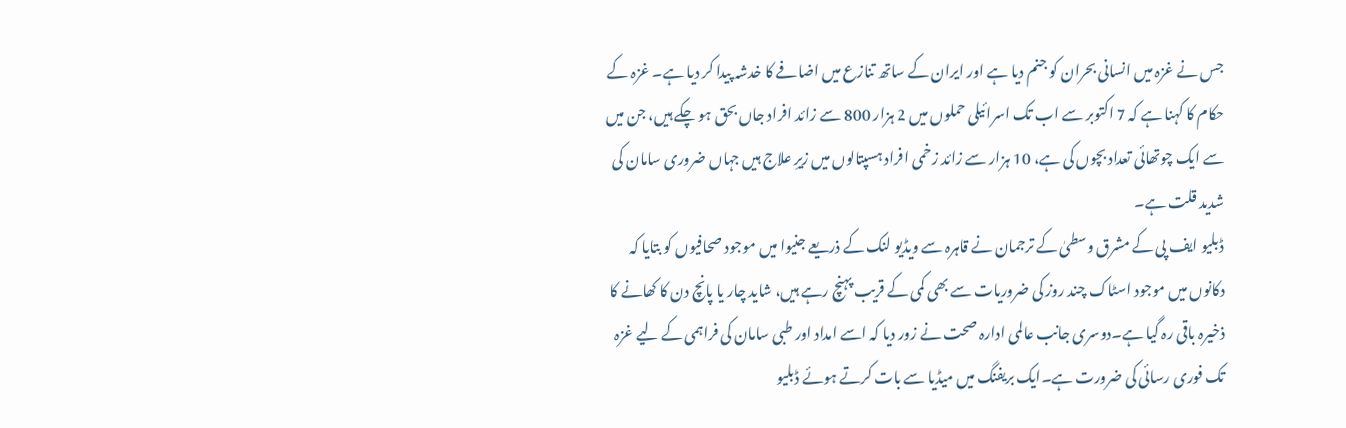جس نے غزہ میں انسانی بحران کو جنم دیا ہے اور ایران کے ساتھ تنازع میں اضافے کا خدشہ پیدا کر دیا ہے۔ غزہ کے حکام کا کہنا ہے کہ 7 اکتوبر سے اب تک اسرائیلی حملوں میں 2 ہزار 800 سے زائد افراد جاں بحق ہو چکے ہیں، جن میں سے ایک چوتھائی تعداد بچوں کی ہے، 10 ہزار سے زائد زخمی افراد ہسپتالوں میں زیرِ علاج ہیں جہاں ضروری سامان کی شدید قلت ہے۔
ڈبلیو ایف پی کے مشرق وسطیٰ کے ترجمان نے قاہرہ سے ویڈیو لنک کے ذریعے جنیوا میں موجود صحافیوں کو بتایا کہ دکانوں میں موجود اسٹاک چند روز کی ضروریات سے بھی کمی کے قریب پہنچ رہے ہیں، شاید چار یا پانچ دن کا کھانے کا ذخیرہ باقی رہ گیا ہے۔دوسری جانب عالمی ادارہ صحت نے زور دیا کہ اسے امداد اور طبی سامان کی فراہمی کے لیے غزہ تک فوری رسائی کی ضرورت ہے۔ایک بریفنگ میں میڈیا سے بات کرتے ہوئے ڈبلیو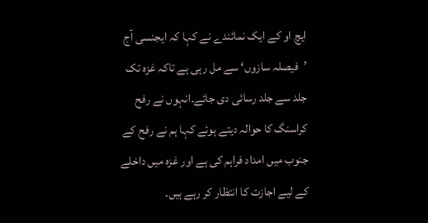ایچ او کے ایک نمائندے نے کہا کہ ایجنسی آج ’فیصلہ سازوں‘ سے مل رہی ہے تاکہ غزہ تک جلد سے جلد رسائی دی جائے۔انہوں نے رفح کراسنگ کا حوالہ دیتے ہوئے کہا ہم نے رفح کے جنوب میں امداد فراہم کی ہے اور غزہ میں داخلے کے لیے اجازت کا انتظار کر رہے ہیں۔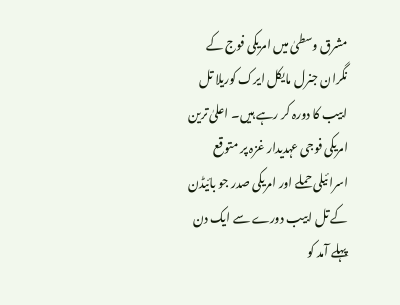مشرق وسطیٰ میں امریکی فوج کے نگران جنرل مایکل ایرک کوریلا تل ابیب کا دورہ کر رہے ہیں۔ اعلیٰ ترین امریکی فوجی عہدیدار غزہ پر متوقع اسرائیلی حملے اور امریکی صدر جو بائیڈن کے تل ابیب دورے سے ایک دن پہلے آمد کو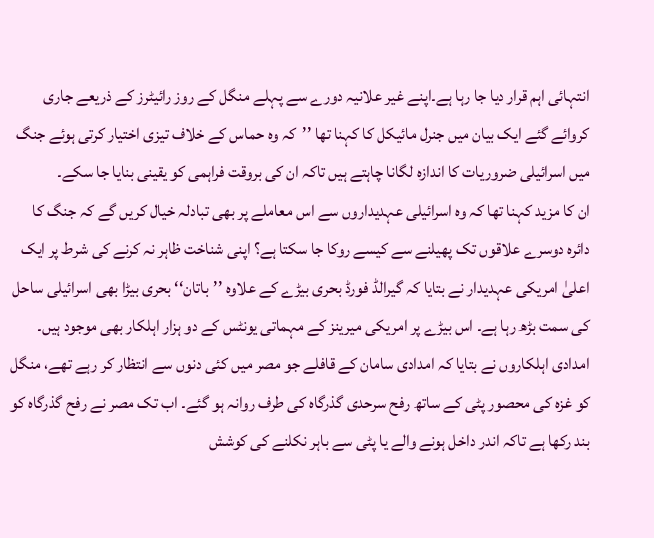انتہائی اہم قرار دیا جا رہا ہے۔اپنے غیر علانیہ دورے سے پہلے منگل کے روز رائیٹرز کے ذریعے جاری کروائے گئے ایک بیان میں جنرل مائیکل کا کہنا تھا ’’کہ وہ حماس کے خلاف تیزی اختیار کرتی ہوئے جنگ میں اسرائیلی ضروریات کا اندازہ لگانا چاہتے ہیں تاکہ ان کی بروقت فراہمی کو یقینی بنایا جا سکے۔
ان کا مزید کہنا تھا کہ وہ اسرائیلی عہدیداروں سے اس معاملے پر بھی تبادلہ خیال کریں گے کہ جنگ کا دائرہ دوسرے علاقوں تک پھیلنے سے کیسے روکا جا سکتا ہے؟ اپنی شناخت ظاہر نہ کرنے کی شرط پر ایک اعلیٰ امریکی عہدیدار نے بتایا کہ گیرالڈ فورڈ بحری بیڑے کے علاوہ ’’باتان‘‘ بحری بیڑا بھی اسرائیلی ساحل کی سمت بڑھ رہا ہے۔ اس بیڑے پر امریکی میرینز کے مہماتی یونٹس کے دو ہزار اہلکار بھی موجود ہیں۔
امدادی اہلکاروں نے بتایا کہ امدادی سامان کے قافلے جو مصر میں کئی دنوں سے انتظار کر رہے تھے، منگل کو غزہ کی محصور پٹی کے ساتھ رفح سرحدی گذرگاہ کی طرف روانہ ہو گئے۔ اب تک مصر نے رفح گذرگاہ کو بند رکھا ہے تاکہ اندر داخل ہونے والے یا پٹی سے باہر نکلنے کی کوشش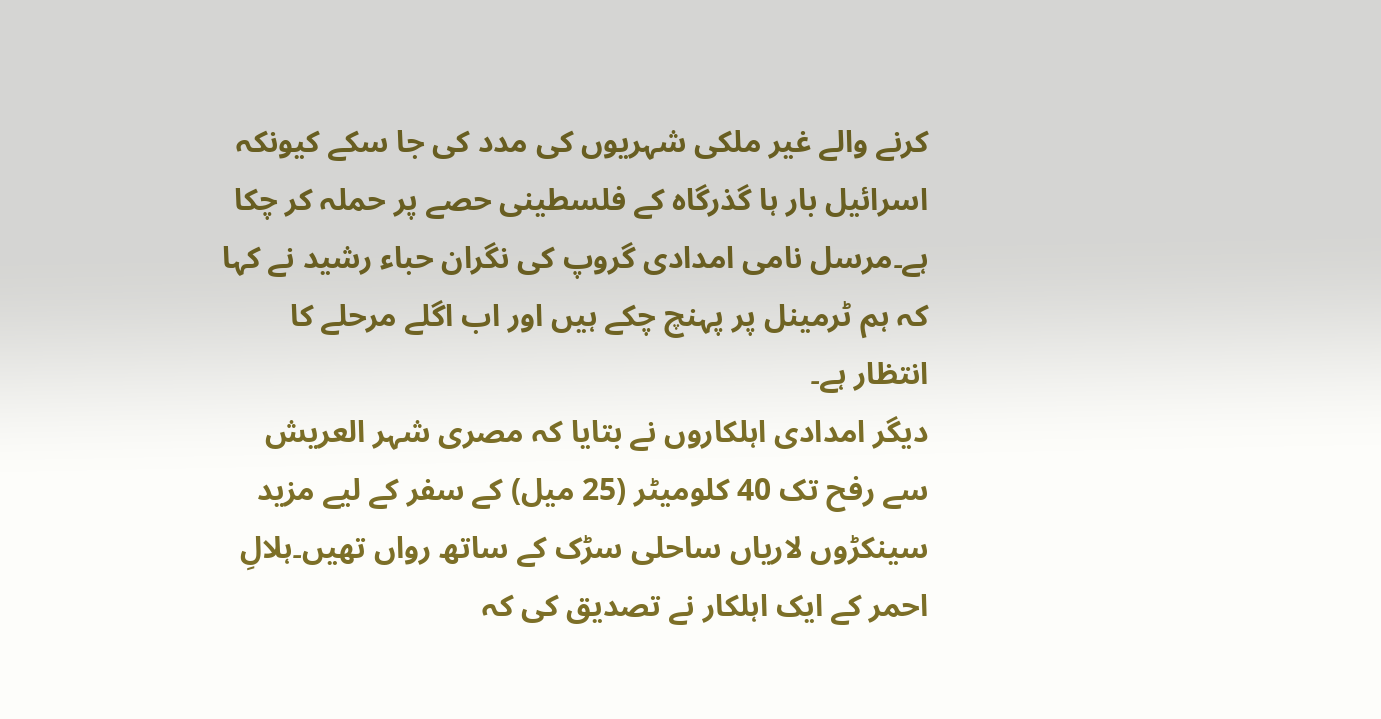کرنے والے غیر ملکی شہریوں کی مدد کی جا سکے کیونکہ اسرائیل بار ہا گذرگاہ کے فلسطینی حصے پر حملہ کر چکا ہے۔مرسل نامی امدادی گروپ کی نگران حباء رشید نے کہا کہ ہم ٹرمینل پر پہنچ چکے ہیں اور اب اگلے مرحلے کا انتظار ہے۔
دیگر امدادی اہلکاروں نے بتایا کہ مصری شہر العریش سے رفح تک 40 کلومیٹر (25 میل) کے سفر کے لیے مزید سینکڑوں لاریاں ساحلی سڑک کے ساتھ رواں تھیں۔ہلالِ احمر کے ایک اہلکار نے تصدیق کی کہ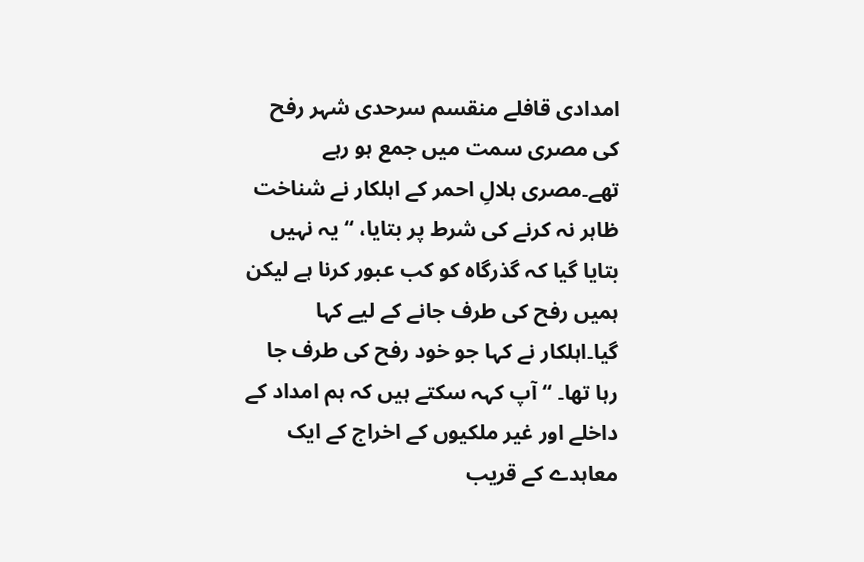امدادی قافلے منقسم سرحدی شہر رفح کی مصری سمت میں جمع ہو رہے تھے۔مصری ہلالِ احمر کے اہلکار نے شناخت ظاہر نہ کرنے کی شرط پر بتایا، “یہ نہیں بتایا گیا کہ گذرگاہ کو کب عبور کرنا ہے لیکن ہمیں رفح کی طرف جانے کے لیے کہا گیا۔اہلکار نے کہا جو خود رفح کی طرف جا رہا تھا۔ “آپ کہہ سکتے ہیں کہ ہم امداد کے داخلے اور غیر ملکیوں کے اخراج کے ایک معاہدے کے قریب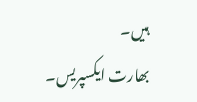ہیں۔
بھارت ایکسپریس۔